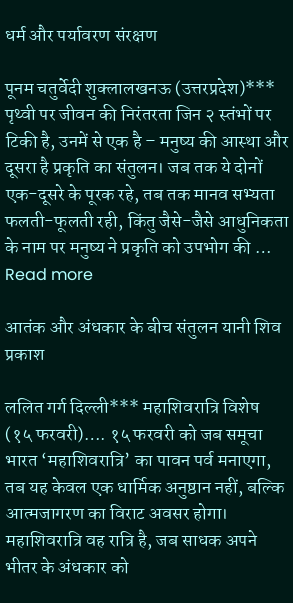धर्म और पर्यावरण संरक्षण

पूनम चतुर्वेदी शुक्लालखनऊ (उत्तरप्रदेश)*** पृथ्वी पर जीवन की निरंतरता जिन २ स्तंभों पर टिकी है, उनमें से एक है – मनुष्य की आस्था और दूसरा है प्रकृति का संतुलन। जब तक ये दोनों एक-दूसरे के पूरक रहे, तब तक मानव सभ्यता फलती-फूलती रही, किंतु जैसे-जैसे आधुनिकता के नाम पर मनुष्य ने प्रकृति को उपभोग की … Read more

आतंक और अंधकार के बीच संतुलन यानी शिव प्रकाश

ललित गर्ग दिल्ली*** महाशिवरात्रि विशेष (१५ फरवरी)…. १५ फरवरी को जब समूचा भारत ‘महाशिवरात्रि’ का पावन पर्व मनाएगा, तब यह केवल एक धार्मिक अनुष्ठान नहीं, बल्कि आत्मजागरण का विराट अवसर होगा। महाशिवरात्रि वह रात्रि है, जब साधक अपने भीतर के अंधकार को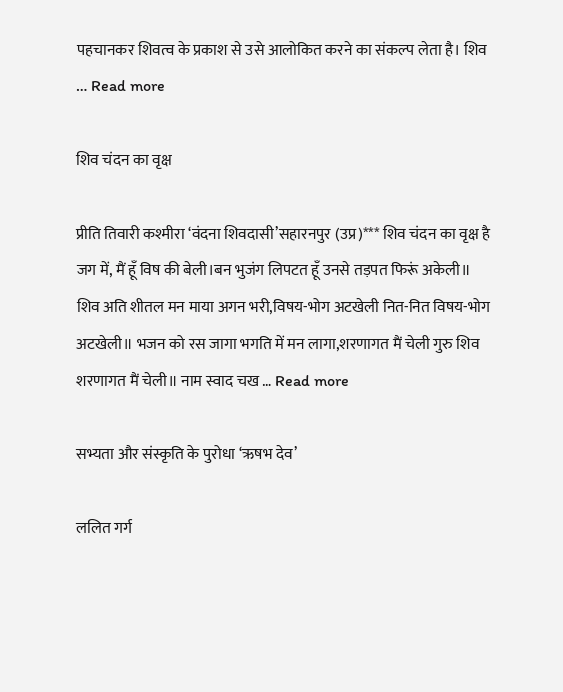पहचानकर शिवत्व के प्रकाश से उसे आलोकित करने का संकल्प लेता है। शिव … Read more

शिव चंदन का वृक्ष

प्रीति तिवारी कश्मीरा ‘वंदना शिवदासी’सहारनपुर (उप्र)*** शिव चंदन का वृक्ष है जग में, मैं हूँ विष की बेली।बन भुजंग लिपटत हूँ उनसे तड़पत फिरूं अकेली॥ शिव अति शीतल मन माया अगन भरी,विषय-भोग अटखेली नित-नित विषय-भोग अटखेली॥ भजन को रस जागा भगति में मन लागा,शरणागत‌ मैं चेली गुरु शिव ‌ शरणागत मैं चेली॥ नाम स्वाद चख … Read more

सभ्यता और संस्कृति के पुरोधा ‘ऋषभ देव’

ललित गर्ग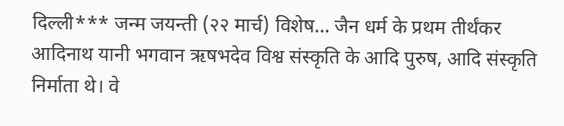दिल्ली*** जन्म जयन्ती (२२ मार्च) विशेष… जैन धर्म के प्रथम तीर्थंकर आदिनाथ यानी भगवान ऋषभदेव विश्व संस्कृति के आदि पुरुष, आदि संस्कृति निर्माता थे। वे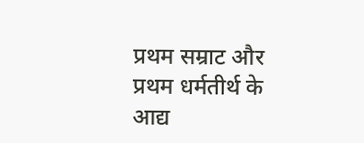प्रथम सम्राट और प्रथम धर्मतीर्थ के आद्य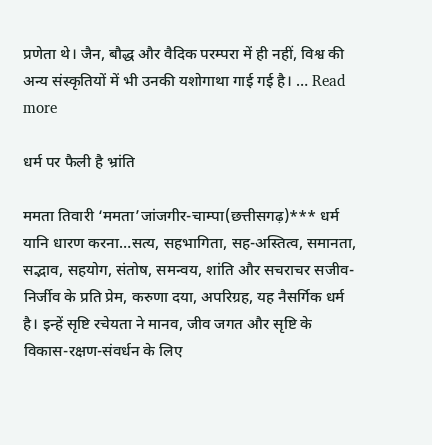प्रणेता थे। जैन, बौद्ध और वैदिक परम्परा में ही नहीं, विश्व की अन्य संस्कृतियों में भी उनकी यशोगाथा गाई गई है। … Read more

धर्म पर फैली है भ्रांति

ममता तिवारी ‘ममता’जांजगीर-चाम्पा(छत्तीसगढ़)*** धर्म यानि धारण करना…सत्य, सहभागिता, सह-अस्तित्व, समानता, सद्भाव, सहयोग, संतोष, समन्वय, शांति और सचराचर सजीव- निर्जीव के प्रति‌ प्रेम, करुणा दया, अपरिग्रह, यह नैसर्गिक धर्म है। इन्हें सृष्टि रचेयता ने मानव, जीव जगत और सृष्टि के विकास-रक्षण-संवर्धन के लिए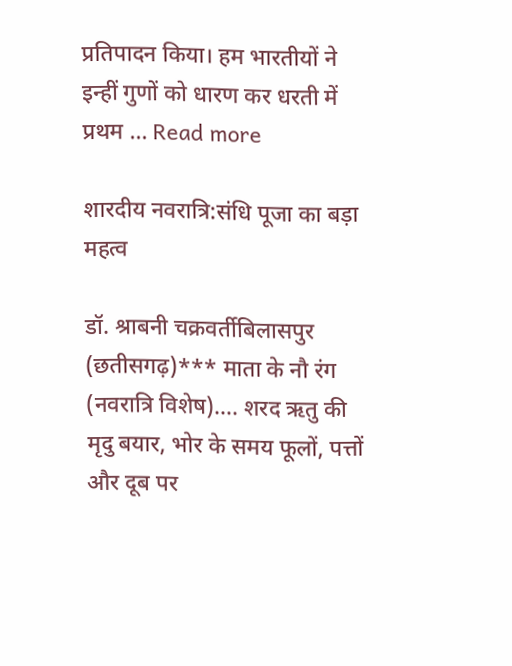प्रतिपादन किया। हम भारतीयों ने इन्हीं गुणों को धारण कर धरती में प्रथम … Read more

शारदीय नवरात्रि:संधि पूजा का बड़ा महत्व

डॉ. श्राबनी चक्रवर्तीबिलासपुर (छतीसगढ़)*** माता के नौ रंग (नवरात्रि विशेष)…. शरद ऋतु की मृदु बयार, भोर के समय फूलों, पत्तों और दूब पर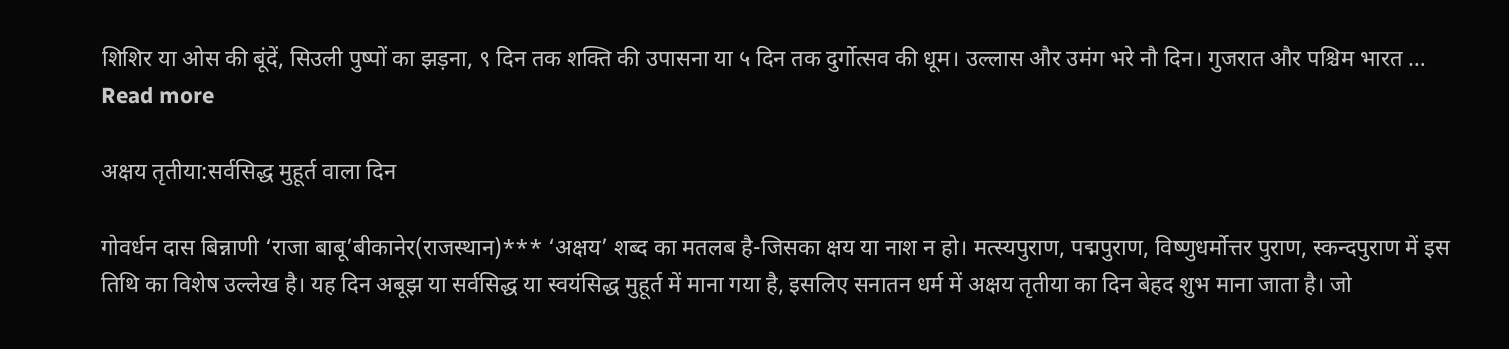शिशिर या ओस की बूंदें, सिउली पुष्पों का झड़ना, ९ दिन तक शक्ति की उपासना या ५ दिन तक दुर्गोत्सव की धूम। उल्लास और उमंग भरे नौ दिन। गुजरात और पश्चिम भारत … Read more

अक्षय तृतीया:सर्वसिद्ध मुहूर्त वाला दिन

गोवर्धन दास बिन्नाणी ‘राजा बाबू’बीकानेर(राजस्थान)*** ‘अक्षय’ शब्द का मतलब है-जिसका क्षय या नाश न हो। मत्स्यपुराण, पद्मपुराण, विष्णुधर्मोत्तर पुराण, स्कन्दपुराण में इस तिथि का विशेष उल्लेख है। यह दिन अबूझ या सर्वसिद्ध या स्वयंसिद्ध मुहूर्त में माना गया है, इसलिए सनातन धर्म में अक्षय तृतीया का दिन बेहद शुभ माना जाता है। जो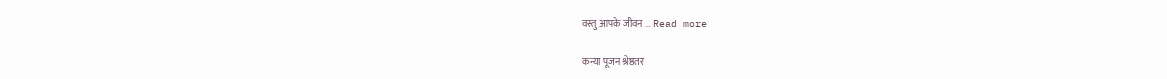वस्तु आपके जीवन … Read more

कन्या पूजन श्रेष्ठतर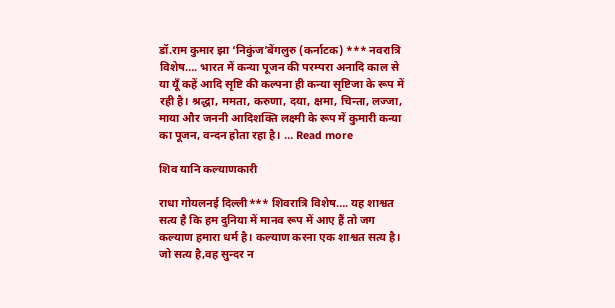डॉ.राम कुमार झा ‘निकुंज’बेंगलुरु (कर्नाटक) *** नवरात्रि विशेष…. भारत में कन्या पूजन की परम्परा अनादि काल से या यूँ कहें आदि सृष्टि की कल्पना ही कन्या सृष्टिजा के रूप में रही है। श्रद्धा, ममता, करुणा, दया, क्षमा, चिन्ता, लज्जा, माया और जननी आदिशक्ति लक्ष्मी के रूप में कुमारी कन्या का पूजन, वन्दन होता रहा है। … Read more

शिव यानि कल्याणकारी

राधा गोयलनई दिल्ली*** शिवरात्रि विशेष…. यह शाश्वत सत्य है कि हम दुनिया में मानव रूप में आए हैं तो जग कल्याण हमारा धर्म है। कल्याण करना एक शाश्वत सत्य है। जो सत्य है,वह सुन्दर न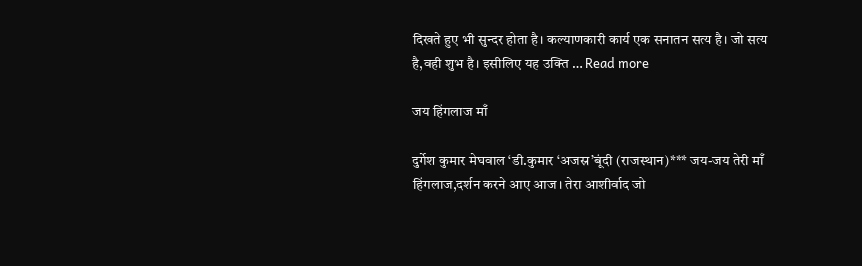दिखते हुए भी सुन्दर होता है। कल्याणकारी कार्य एक सनातन सत्य है। जो सत्य है,वही शुभ है। इसीलिए यह उक्ति … Read more

जय हिंगलाज माँ

दुर्गेश कुमार मेघवाल ‘डी.कुमार ‘अजस्र’बूंदी (राजस्थान)*** जय-जय तेरी माँ हिंगलाज,दर्शन करने आए आज। तेरा आशीर्वाद जो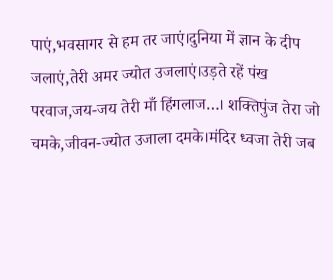पाएं,भवसागर से हम तर जाएं।दुनिया में ज्ञान के दीप जलाएं,तेरी अमर ज्योत उजलाएं।उड़ते रहें पंख परवाज,जय-जय तेरी माँ हिंगलाज…। शक्तिपुंज तेरा जो चमके,जीवन-ज्योत उजाला दमके।मंदिर ध्वजा तेरी जब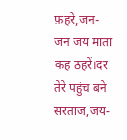फ़हरे,जन-जन जय माता कह ठहरें।दर तेरे पहुंच बने सरताज,जय-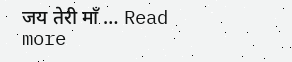जय तेरी माँ … Read more